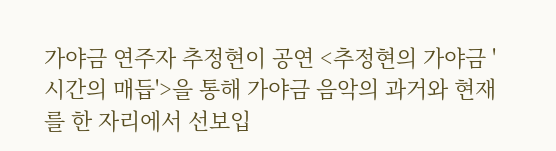가야금 연주자 추정현이 공연 <추정현의 가야금 '시간의 매듭'>을 통해 가야금 음악의 과거와 현재를 한 자리에서 선보입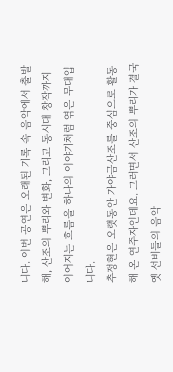니다. 이번 공연은 오래된 기록 속 음악에서 출발해, 산조의 뿌리와 변화, 그리고 동시대 창작까지 이어지는 흐름을 하나의 이야기처럼 엮은 무대입니다.
추정현은 오랫동안 가야금산조를 중심으로 활동해 온 연주자인데요. 그러면서 산조의 뿌리가 결국 옛 선비들의 음악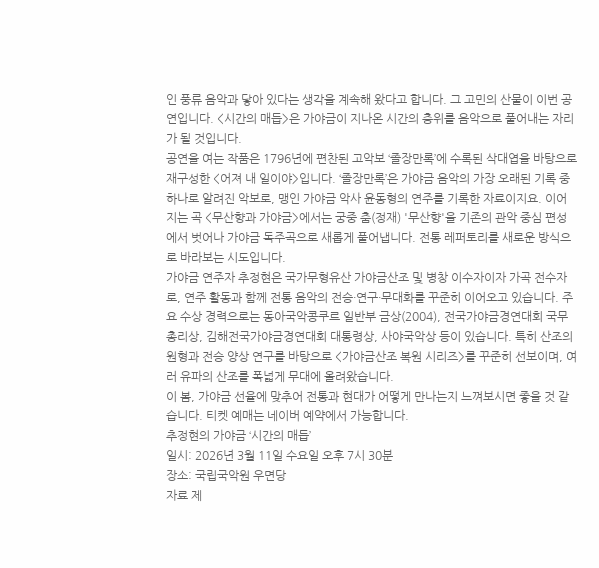인 풍류 음악과 닿아 있다는 생각을 계속해 왔다고 합니다. 그 고민의 산물이 이번 공연입니다. <시간의 매듭>은 가야금이 지나온 시간의 층위를 음악으로 풀어내는 자리가 될 것입니다.
공연을 여는 작품은 1796년에 편찬된 고악보 ‘졸장만록’에 수록된 삭대엽을 바탕으로 재구성한 <어져 내 일이야>입니다. ‘졸장만록’은 가야금 음악의 가장 오래된 기록 중 하나로 알려진 악보로, 맹인 가야금 악사 윤동형의 연주를 기록한 자료이지요. 이어지는 곡 <무산향과 가야금>에서는 궁중 춤(정재) '무산향'을 기존의 관악 중심 편성에서 벗어나 가야금 독주곡으로 새롭게 풀어냅니다. 전통 레퍼토리를 새로운 방식으로 바라보는 시도입니다.
가야금 연주자 추정현은 국가무형유산 가야금산조 및 병창 이수자이자 가곡 전수자로, 연주 활동과 함께 전통 음악의 전승·연구·무대화를 꾸준히 이어오고 있습니다. 주요 수상 경력으로는 동아국악콩쿠르 일반부 금상(2004), 전국가야금경연대회 국무총리상, 김해전국가야금경연대회 대통령상, 사야국악상 등이 있습니다. 특히 산조의 원형과 전승 양상 연구를 바탕으로 <가야금산조 복원 시리즈>를 꾸준히 선보이며, 여러 유파의 산조를 폭넓게 무대에 올려왔습니다.
이 봄, 가야금 선율에 맞추어 전통과 현대가 어떻게 만나는지 느껴보시면 좋을 것 같습니다. 티켓 예매는 네이버 예약에서 가능합니다.
추정현의 가야금 ‘시간의 매듭’
일시: 2026년 3월 11일 수요일 오후 7시 30분
장소: 국립국악원 우면당
자료 제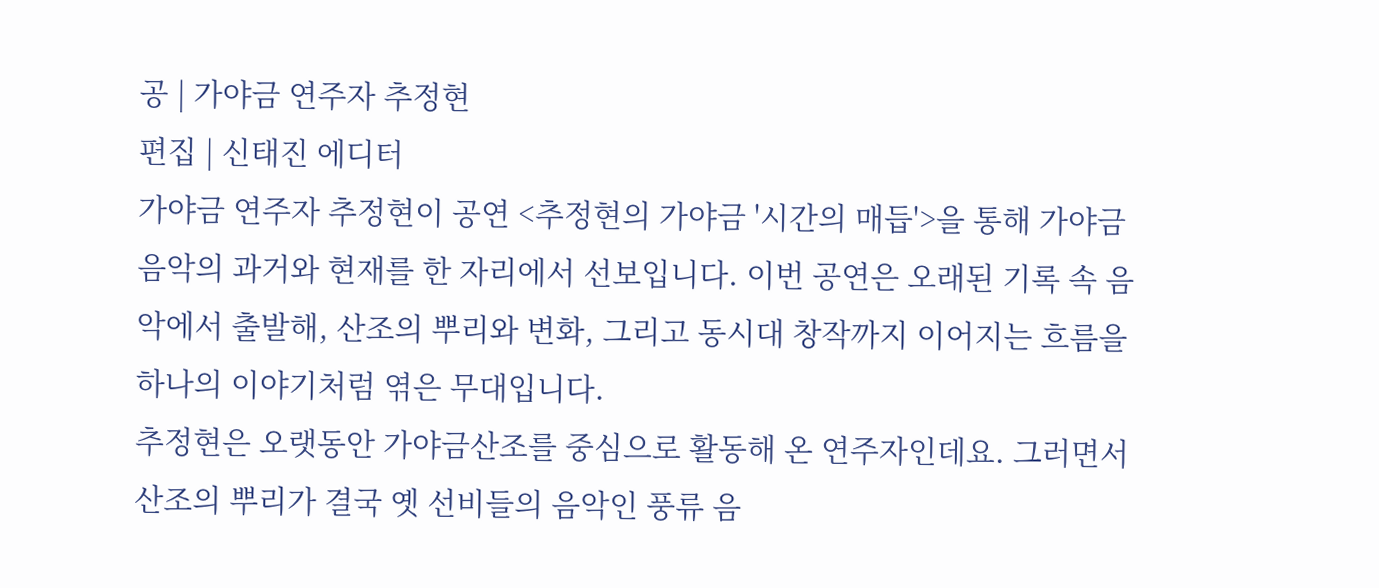공 | 가야금 연주자 추정현
편집 | 신태진 에디터
가야금 연주자 추정현이 공연 <추정현의 가야금 '시간의 매듭'>을 통해 가야금 음악의 과거와 현재를 한 자리에서 선보입니다. 이번 공연은 오래된 기록 속 음악에서 출발해, 산조의 뿌리와 변화, 그리고 동시대 창작까지 이어지는 흐름을 하나의 이야기처럼 엮은 무대입니다.
추정현은 오랫동안 가야금산조를 중심으로 활동해 온 연주자인데요. 그러면서 산조의 뿌리가 결국 옛 선비들의 음악인 풍류 음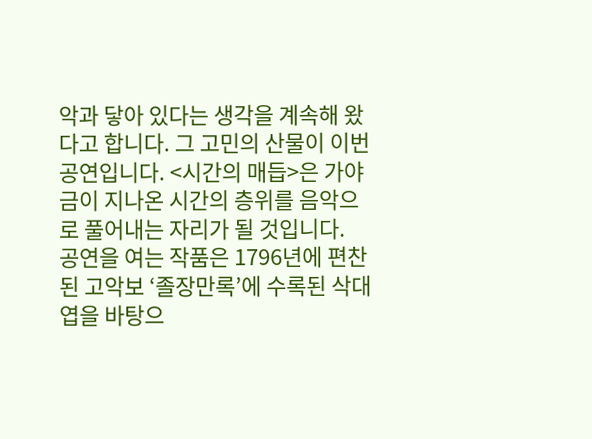악과 닿아 있다는 생각을 계속해 왔다고 합니다. 그 고민의 산물이 이번 공연입니다. <시간의 매듭>은 가야금이 지나온 시간의 층위를 음악으로 풀어내는 자리가 될 것입니다.
공연을 여는 작품은 1796년에 편찬된 고악보 ‘졸장만록’에 수록된 삭대엽을 바탕으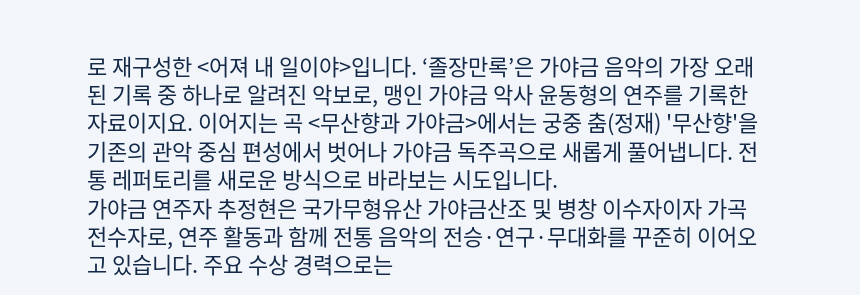로 재구성한 <어져 내 일이야>입니다. ‘졸장만록’은 가야금 음악의 가장 오래된 기록 중 하나로 알려진 악보로, 맹인 가야금 악사 윤동형의 연주를 기록한 자료이지요. 이어지는 곡 <무산향과 가야금>에서는 궁중 춤(정재) '무산향'을 기존의 관악 중심 편성에서 벗어나 가야금 독주곡으로 새롭게 풀어냅니다. 전통 레퍼토리를 새로운 방식으로 바라보는 시도입니다.
가야금 연주자 추정현은 국가무형유산 가야금산조 및 병창 이수자이자 가곡 전수자로, 연주 활동과 함께 전통 음악의 전승·연구·무대화를 꾸준히 이어오고 있습니다. 주요 수상 경력으로는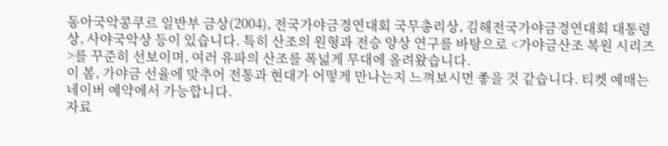동아국악콩쿠르 일반부 금상(2004), 전국가야금경연대회 국무총리상, 김해전국가야금경연대회 대통령상, 사야국악상 등이 있습니다. 특히 산조의 원형과 전승 양상 연구를 바탕으로 <가야금산조 복원 시리즈>를 꾸준히 선보이며, 여러 유파의 산조를 폭넓게 무대에 올려왔습니다.
이 봄, 가야금 선율에 맞추어 전통과 현대가 어떻게 만나는지 느껴보시면 좋을 것 같습니다. 티켓 예매는 네이버 예약에서 가능합니다.
자료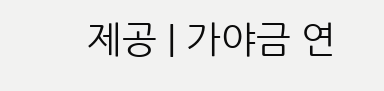제공 | 가야금 연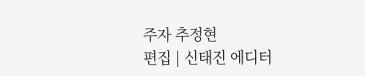주자 추정현
편집 | 신태진 에디터